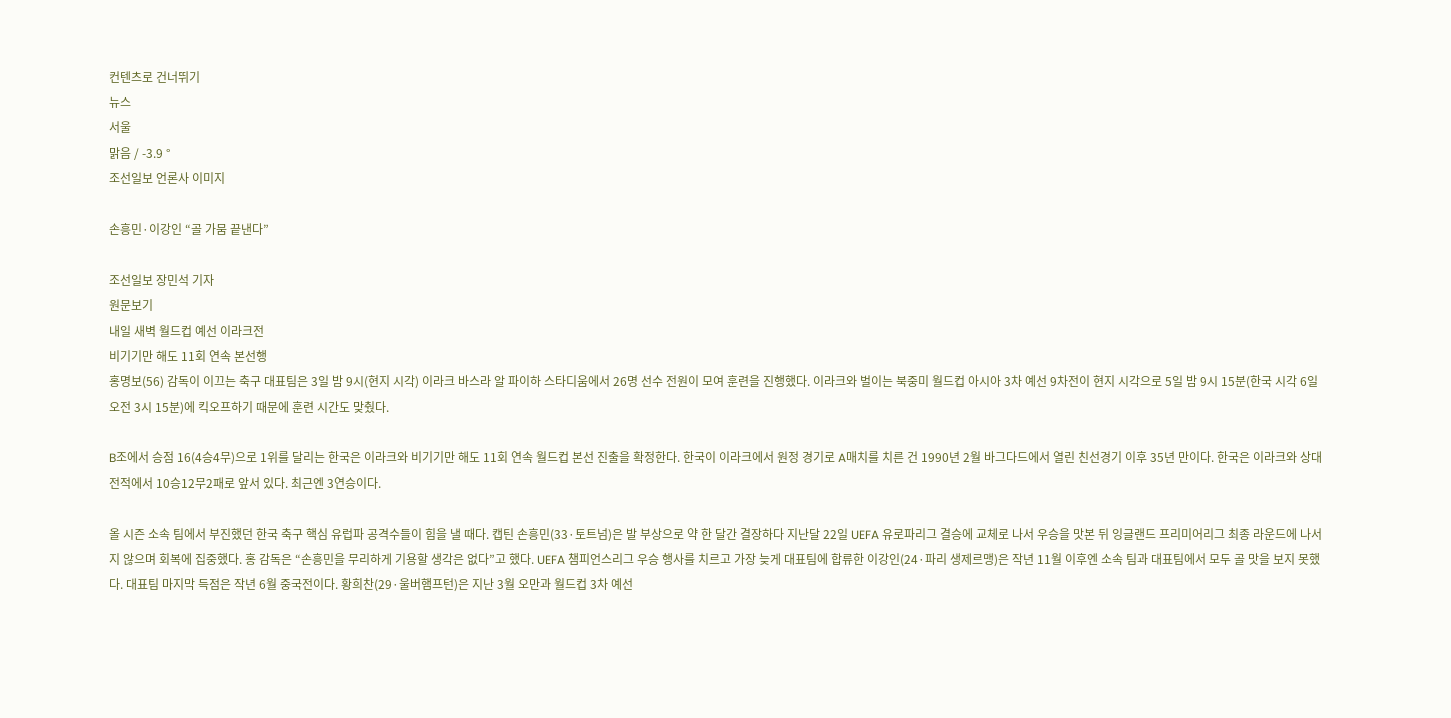컨텐츠로 건너뛰기
뉴스
서울
맑음 / -3.9 °
조선일보 언론사 이미지

손흥민·이강인 “골 가뭄 끝낸다”

조선일보 장민석 기자
원문보기
내일 새벽 월드컵 예선 이라크전
비기기만 해도 11회 연속 본선행
홍명보(56) 감독이 이끄는 축구 대표팀은 3일 밤 9시(현지 시각) 이라크 바스라 알 파이하 스타디움에서 26명 선수 전원이 모여 훈련을 진행했다. 이라크와 벌이는 북중미 월드컵 아시아 3차 예선 9차전이 현지 시각으로 5일 밤 9시 15분(한국 시각 6일 오전 3시 15분)에 킥오프하기 때문에 훈련 시간도 맞췄다.

B조에서 승점 16(4승4무)으로 1위를 달리는 한국은 이라크와 비기기만 해도 11회 연속 월드컵 본선 진출을 확정한다. 한국이 이라크에서 원정 경기로 A매치를 치른 건 1990년 2월 바그다드에서 열린 친선경기 이후 35년 만이다. 한국은 이라크와 상대 전적에서 10승12무2패로 앞서 있다. 최근엔 3연승이다.

올 시즌 소속 팀에서 부진했던 한국 축구 핵심 유럽파 공격수들이 힘을 낼 때다. 캡틴 손흥민(33·토트넘)은 발 부상으로 약 한 달간 결장하다 지난달 22일 UEFA 유로파리그 결승에 교체로 나서 우승을 맛본 뒤 잉글랜드 프리미어리그 최종 라운드에 나서지 않으며 회복에 집중했다. 홍 감독은 “손흥민을 무리하게 기용할 생각은 없다”고 했다. UEFA 챔피언스리그 우승 행사를 치르고 가장 늦게 대표팀에 합류한 이강인(24·파리 생제르맹)은 작년 11월 이후엔 소속 팀과 대표팀에서 모두 골 맛을 보지 못했다. 대표팀 마지막 득점은 작년 6월 중국전이다. 황희찬(29·울버햄프턴)은 지난 3월 오만과 월드컵 3차 예선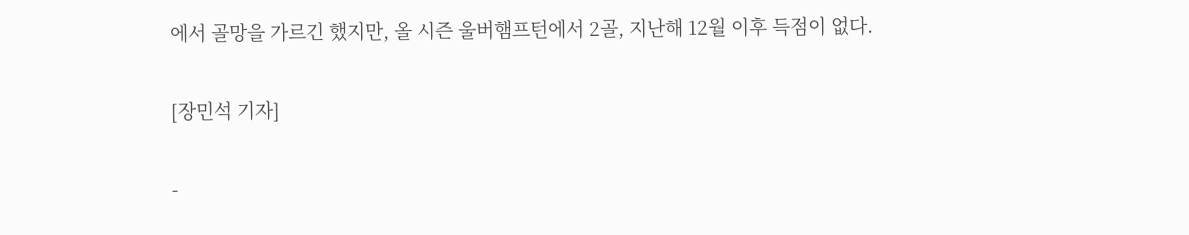에서 골망을 가르긴 했지만, 올 시즌 울버햄프턴에서 2골, 지난해 12월 이후 득점이 없다.

[장민석 기자]

-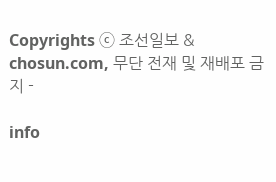Copyrights ⓒ 조선일보 & chosun.com, 무단 전재 및 재배포 금지 -

info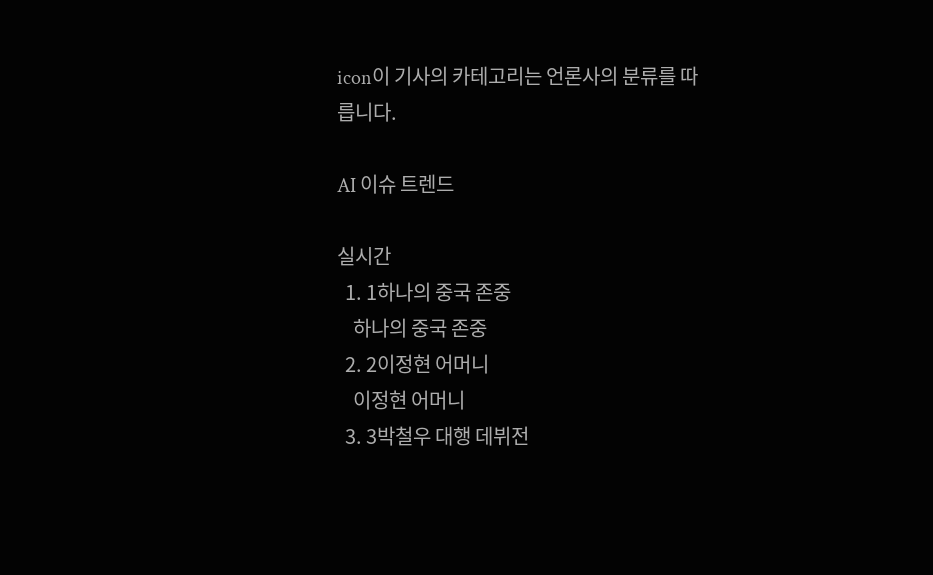icon이 기사의 카테고리는 언론사의 분류를 따릅니다.

AI 이슈 트렌드

실시간
  1. 1하나의 중국 존중
    하나의 중국 존중
  2. 2이정현 어머니
    이정현 어머니
  3. 3박철우 대행 데뷔전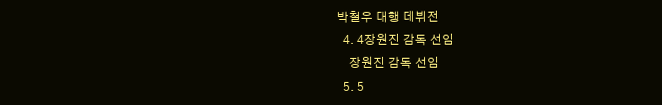박철우 대행 데뷔전
  4. 4장원진 감독 선임
    장원진 감독 선임
  5. 5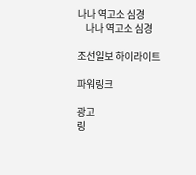나나 역고소 심경
    나나 역고소 심경

조선일보 하이라이트

파워링크

광고
링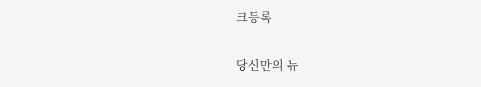크등록

당신만의 뉴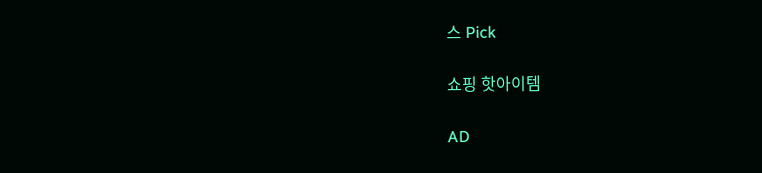스 Pick

쇼핑 핫아이템

AD